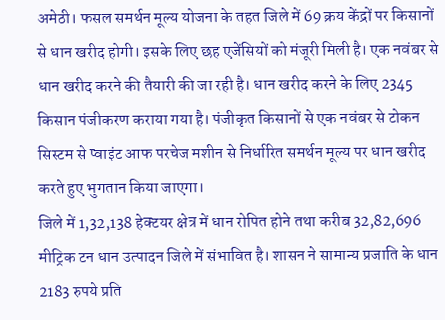अमेठी। फसल समर्थन मूल्य योजना के तहत जिले में 69 क्रय केंद्रों पर किसानों से धान खरीद होगी। इसके लिए छह एजेंसियों को मंजूरी मिली है। एक नवंबर से धान खरीद करने की तैयारी की जा रही है। धान खरीद करने के लिए 2345 किसान पंजीकरण कराया गया है। पंजीकृत किसानों से एक नवंबर से टोकन सिस्टम से प्वाइंट आफ परचेज मशीन से निर्धारित समर्थन मूल्य पर धान खरीद करते हुए भुगतान किया जाएगा।
जिले में 1,32,138 हेक्टयर क्षेत्र में धान रोपित होने तथा करीब 32,82,696 मीट्रिक टन धान उत्पादन जिले में संभावित है। शासन ने सामान्य प्रजाति के धान 2183 रुपये प्रति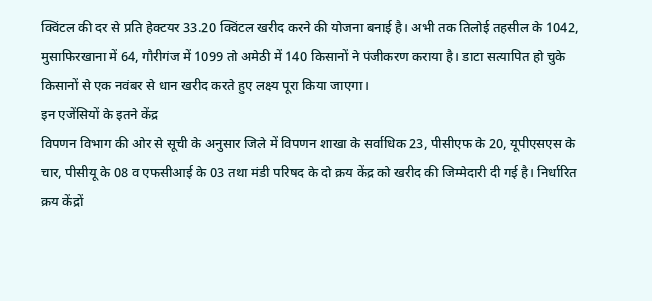क्विंटल की दर से प्रति हेक्टयर 33.20 क्विंटल खरीद करने की योजना बनाई है। अभी तक तिलोई तहसील के 1042, मुसाफिरखाना में 64, गौरीगंज में 1099 तो अमेठी में 140 किसानों ने पंजीकरण कराया है। डाटा सत्यापित हो चुके किसानों से एक नवंबर से धान खरीद करते हुए लक्ष्य पूरा किया जाएगा।
इन एजेंसियों के इतने केंद्र
विपणन विभाग की ओर से सूची के अनुसार जिले में विपणन शाखा के सर्वाधिक 23, पीसीएफ के 20, यूपीएसएस के चार, पीसीयू के 08 व एफसीआई के 03 तथा मंडी परिषद के दो क्रय केंद्र को खरीद की जिम्मेदारी दी गई है। निर्धारित क्रय केंद्रों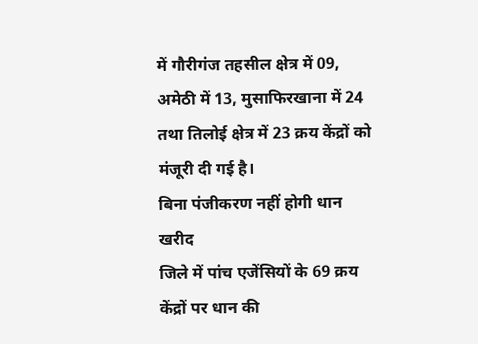में गौरीगंज तहसील क्षेत्र में 09, अमेठी में 13, मुसाफिरखाना में 24 तथा तिलोई क्षेत्र में 23 क्रय केंद्रों को मंजूरी दी गई है।
बिना पंजीकरण नहीं होगी धान खरीद
जिले में पांच एजेंसियों के 69 क्रय केंद्रों पर धान की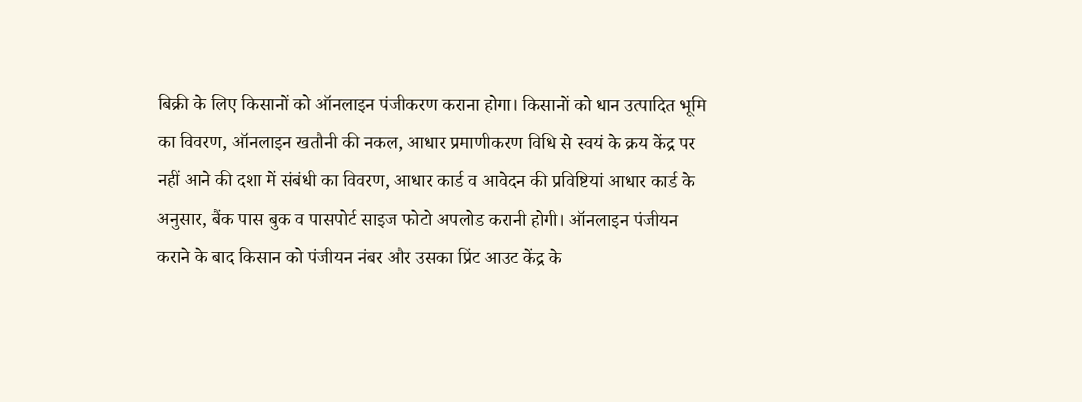बिक्री के लिए किसानों को ऑनलाइन पंजीकरण कराना होगा। किसानों को धान उत्पादित भूमि का विवरण, ऑनलाइन खतौनी की नकल, आधार प्रमाणीकरण विधि से स्वयं के क्रय केंद्र पर नहीं आने की दशा में संबंधी का विवरण, आधार कार्ड व आवेदन की प्रविष्टियां आधार कार्ड के अनुसार, बैंक पास बुक व पासपोर्ट साइज फोटो अपलोड करानी होगी। ऑनलाइन पंजीयन कराने के बाद किसान को पंजीयन नंबर और उसका प्रिंट आउट केंद्र के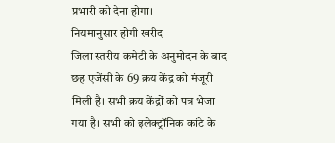प्रभारी को देना होगा।
नियमानुसार होगी खरीद
जिला स्तरीय कमेटी के अनुमोदन के बाद छह एजेंसी के 69 क्रय केंद्र को मंजूरी मिली है। सभी क्रय केंद्रों को पत्र भेजा गया है। सभी को इलेक्ट्रॉनिक कांटे के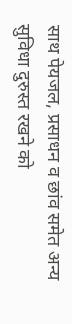साथ पेयजल, प्रसाधन व छांव समेत अन्य सुविधा दुरुस्त रखने को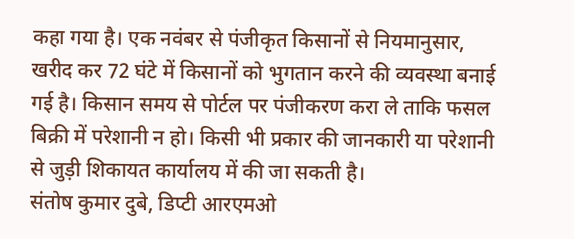कहा गया है। एक नवंबर से पंजीकृत किसानों से नियमानुसार, खरीद कर 72 घंटे में किसानों को भुगतान करने की व्यवस्था बनाई गई है। किसान समय से पोर्टल पर पंजीकरण करा ले ताकि फसल बिक्री में परेशानी न हो। किसी भी प्रकार की जानकारी या परेशानी से जुड़ी शिकायत कार्यालय में की जा सकती है।
संतोष कुमार दुबे, डिप्टी आरएमओ